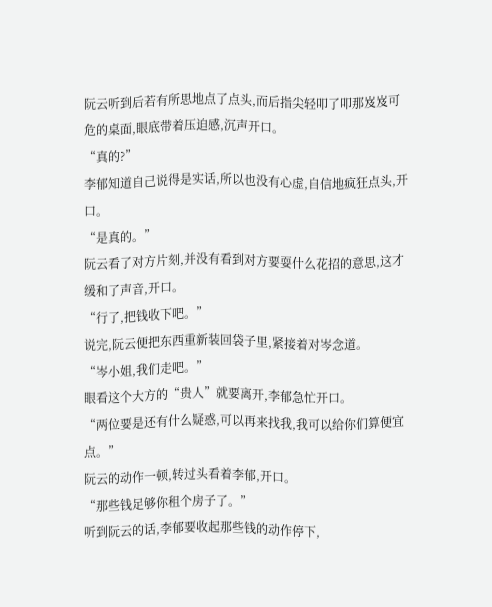阮云听到后若有所思地点了点头,而后指尖轻叩了叩那岌岌可危的桌面,眼底带着压迫感,沉声开口。
“真的?”
李郁知道自己说得是实话,所以也没有心虚,自信地疯狂点头,开口。
“是真的。”
阮云看了对方片刻,并没有看到对方要耍什么花招的意思,这才缓和了声音,开口。
“行了,把钱收下吧。”
说完,阮云便把东西重新装回袋子里,紧接着对岑念道。
“岑小姐,我们走吧。”
眼看这个大方的“贵人”就要离开,李郁急忙开口。
“两位要是还有什么疑惑,可以再来找我,我可以给你们算便宜点。”
阮云的动作一顿,转过头看着李郁,开口。
“那些钱足够你租个房子了。”
听到阮云的话,李郁要收起那些钱的动作停下,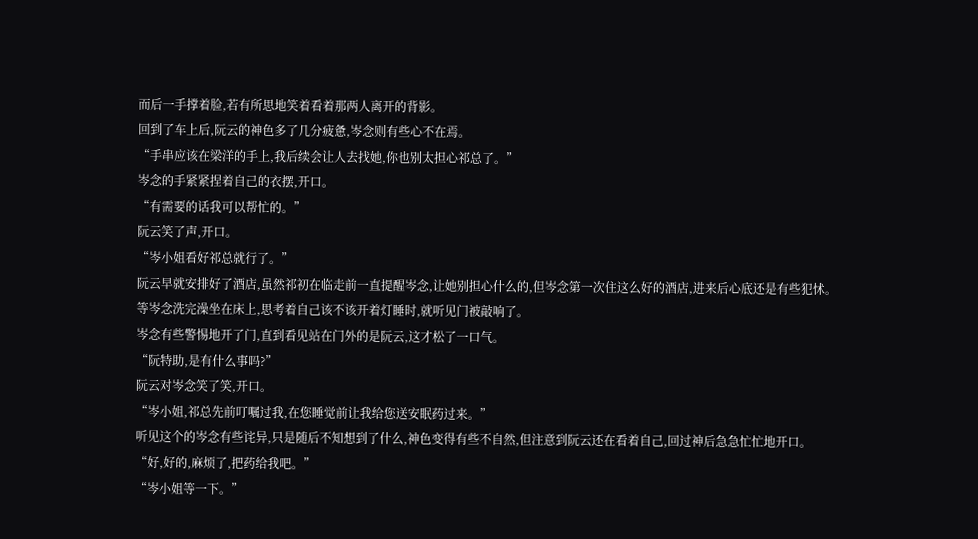而后一手撑着脸,若有所思地笑着看着那两人离开的背影。
回到了车上后,阮云的神色多了几分疲惫,岑念则有些心不在焉。
“手串应该在梁洋的手上,我后续会让人去找她,你也别太担心祁总了。”
岑念的手紧紧捏着自己的衣摆,开口。
“有需要的话我可以帮忙的。”
阮云笑了声,开口。
“岑小姐看好祁总就行了。”
阮云早就安排好了酒店,虽然祁初在临走前一直提醒岑念,让她别担心什么的,但岑念第一次住这么好的酒店,进来后心底还是有些犯怵。
等岑念洗完澡坐在床上,思考着自己该不该开着灯睡时,就听见门被敲响了。
岑念有些警惕地开了门,直到看见站在门外的是阮云,这才松了一口气。
“阮特助,是有什么事吗?”
阮云对岑念笑了笑,开口。
“岑小姐,祁总先前叮嘱过我,在您睡觉前让我给您送安眠药过来。”
听见这个的岑念有些诧异,只是随后不知想到了什么,神色变得有些不自然,但注意到阮云还在看着自己,回过神后急急忙忙地开口。
“好,好的,麻烦了,把药给我吧。”
“岑小姐等一下。”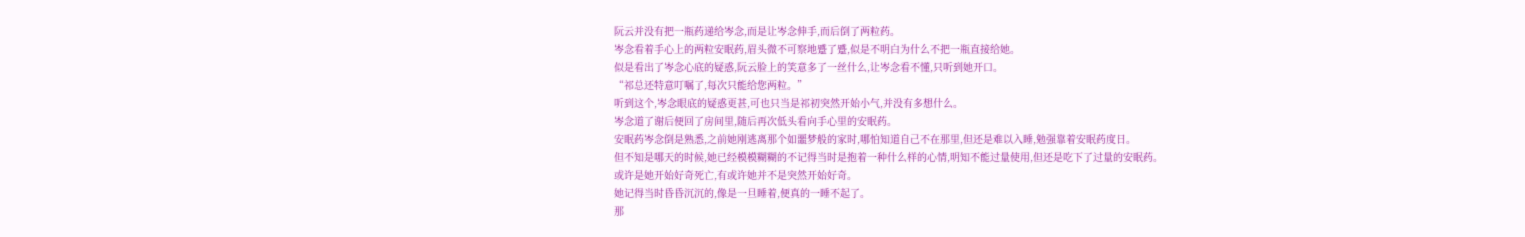阮云并没有把一瓶药递给岑念,而是让岑念伸手,而后倒了两粒药。
岑念看着手心上的两粒安眠药,眉头微不可察地蹙了蹙,似是不明白为什么不把一瓶直接给她。
似是看出了岑念心底的疑惑,阮云脸上的笑意多了一丝什么,让岑念看不懂,只听到她开口。
“祁总还特意叮嘱了,每次只能给您两粒。”
听到这个,岑念眼底的疑惑更甚,可也只当是祁初突然开始小气,并没有多想什么。
岑念道了谢后便回了房间里,随后再次低头看向手心里的安眠药。
安眠药岑念倒是熟悉,之前她刚逃离那个如噩梦般的家时,哪怕知道自己不在那里,但还是难以入睡,勉强靠着安眠药度日。
但不知是哪天的时候,她已经模模糊糊的不记得当时是抱着一种什么样的心情,明知不能过量使用,但还是吃下了过量的安眠药。
或许是她开始好奇死亡,有或许她并不是突然开始好奇。
她记得当时昏昏沉沉的,像是一旦睡着,便真的一睡不起了。
那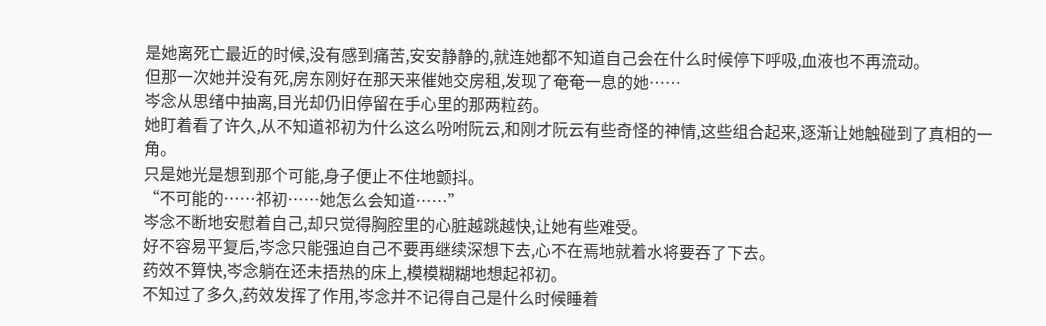是她离死亡最近的时候,没有感到痛苦,安安静静的,就连她都不知道自己会在什么时候停下呼吸,血液也不再流动。
但那一次她并没有死,房东刚好在那天来催她交房租,发现了奄奄一息的她……
岑念从思绪中抽离,目光却仍旧停留在手心里的那两粒药。
她盯着看了许久,从不知道祁初为什么这么吩咐阮云,和刚才阮云有些奇怪的神情,这些组合起来,逐渐让她触碰到了真相的一角。
只是她光是想到那个可能,身子便止不住地颤抖。
“不可能的……祁初……她怎么会知道……”
岑念不断地安慰着自己,却只觉得胸腔里的心脏越跳越快,让她有些难受。
好不容易平复后,岑念只能强迫自己不要再继续深想下去,心不在焉地就着水将要吞了下去。
药效不算快,岑念躺在还未捂热的床上,模模糊糊地想起祁初。
不知过了多久,药效发挥了作用,岑念并不记得自己是什么时候睡着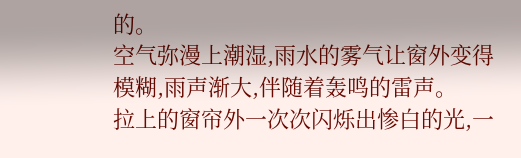的。
空气弥漫上潮湿,雨水的雾气让窗外变得模糊,雨声渐大,伴随着轰鸣的雷声。
拉上的窗帘外一次次闪烁出惨白的光,一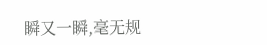瞬又一瞬,毫无规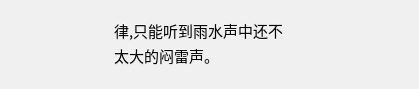律,只能听到雨水声中还不太大的闷雷声。